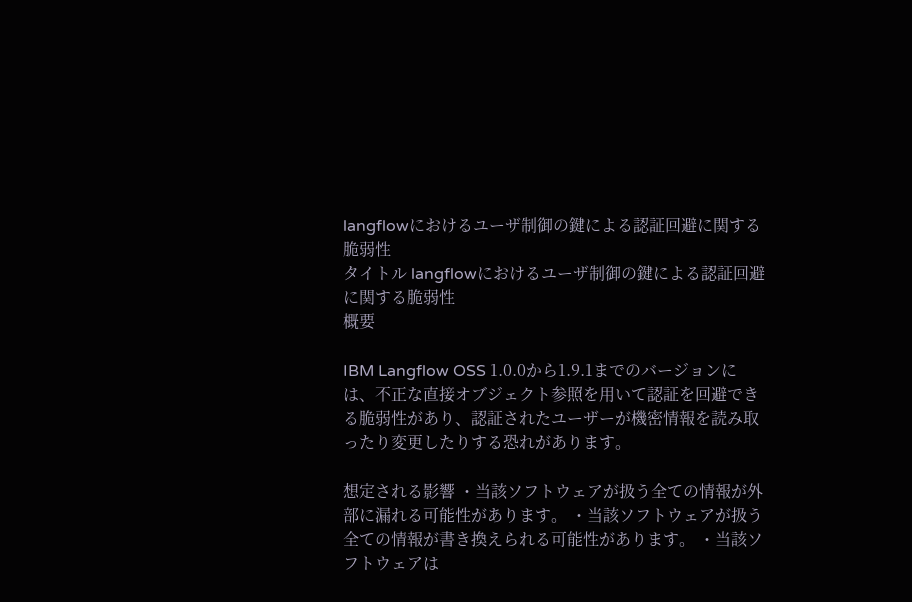langflowにおけるユーザ制御の鍵による認証回避に関する脆弱性
タイトル langflowにおけるユーザ制御の鍵による認証回避に関する脆弱性
概要

IBM Langflow OSS 1.0.0から1.9.1までのバージョンには、不正な直接オブジェクト参照を用いて認証を回避できる脆弱性があり、認証されたユーザーが機密情報を読み取ったり変更したりする恐れがあります。

想定される影響 ・当該ソフトウェアが扱う全ての情報が外部に漏れる可能性があります。 ・当該ソフトウェアが扱う全ての情報が書き換えられる可能性があります。 ・当該ソフトウェアは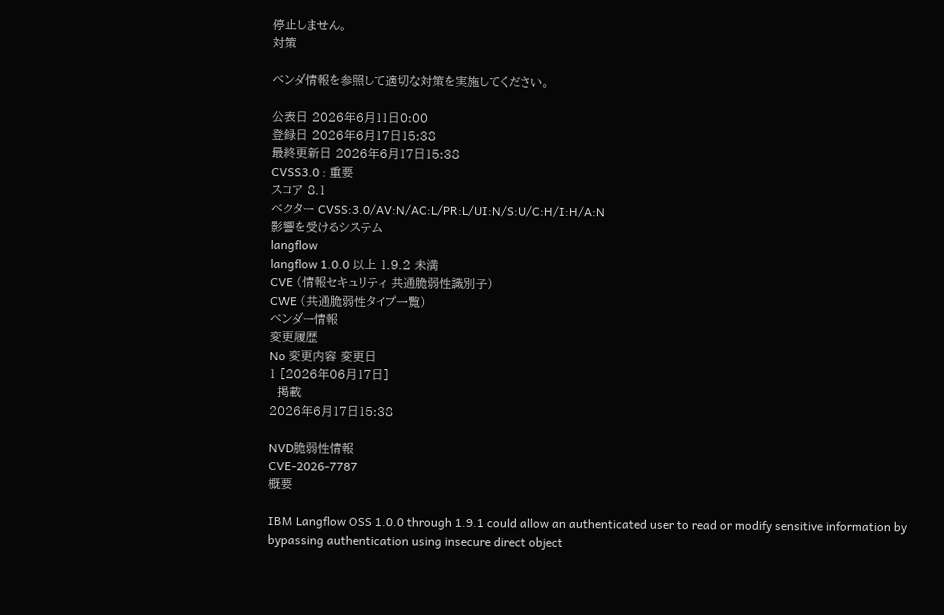停止しません。
対策

ベンダ情報を参照して適切な対策を実施してください。

公表日 2026年6月11日0:00
登録日 2026年6月17日15:38
最終更新日 2026年6月17日15:38
CVSS3.0 : 重要
スコア 8.1
ベクター CVSS:3.0/AV:N/AC:L/PR:L/UI:N/S:U/C:H/I:H/A:N
影響を受けるシステム
langflow
langflow 1.0.0 以上 1.9.2 未満
CVE (情報セキュリティ 共通脆弱性識別子)
CWE (共通脆弱性タイプ一覧)
ベンダー情報
変更履歴
No 変更内容 変更日
1 [2026年06月17日]
  掲載
2026年6月17日15:38

NVD脆弱性情報
CVE-2026-7787
概要

IBM Langflow OSS 1.0.0 through 1.9.1 could allow an authenticated user to read or modify sensitive information by bypassing authentication using insecure direct object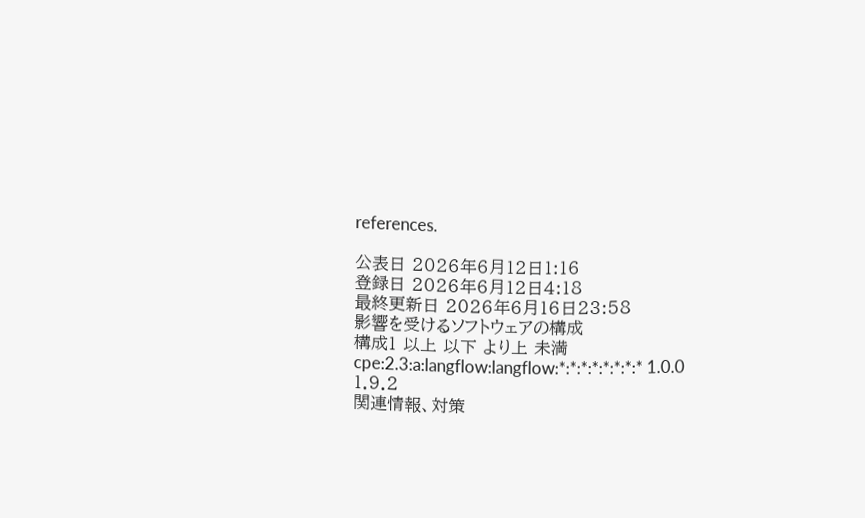references.

公表日 2026年6月12日1:16
登録日 2026年6月12日4:18
最終更新日 2026年6月16日23:58
影響を受けるソフトウェアの構成
構成1 以上 以下 より上 未満
cpe:2.3:a:langflow:langflow:*:*:*:*:*:*:*:* 1.0.0 1.9.2
関連情報、対策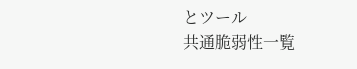とツール
共通脆弱性一覧